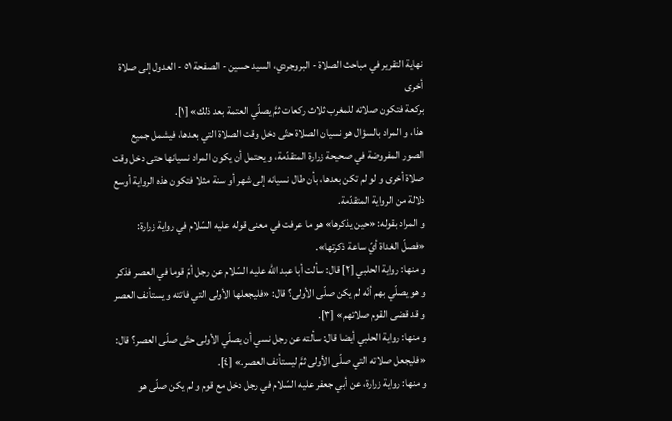نهاية التقرير في مباحث الصلاة - البروجردي، السيد حسين - الصفحة ٥١ - العدول إلى صلاة أخرى
بركعة فتكون صلاته للمغرب ثلاث ركعات ثمَّ يصلّي العتمة بعد ذلك» [١].
هذا، و المراد بالسؤال هو نسيان الصلاة حتّى دخل وقت الصلاة التي بعدها، فيشمل جميع الصور المفروضة في صحيحة زرارة المتقدّمة، و يحتمل أن يكون المراد نسيانها حتى دخل وقت صلاة أخرى و لو لم تكن بعدها، بأن طال نسيانه إلى شهر أو سنة مثلا فتكون هذه الرواية أوسع دلالة من الرواية المتقدّمة.
و المراد بقوله: «حين يذكرها» هو ما عرفت في معنى قوله عليه السّلام في رواية زرارة:
«فصلّ الغداة أيّ ساعة ذكرتها».
و منها: رواية الحلبي [٢] قال: سألت أبا عبد اللّه عليه السّلام عن رجل أمّ قوما في العصر فذكر و هو يصلّي بهم أنّه لم يكن صلّى الأولى؟ قال: «فليجعلها الأولى التي فاتته و يستأنف العصر و قد قضى القوم صلاتهم» [٣].
و منها: رواية الحلبي أيضا قال: سألته عن رجل نسي أن يصلّي الأولى حتّى صلّى العصر؟ قال: «فليجعل صلاته التي صلّى الأولى ثمَّ ليستأنف العصر.» [٤].
و منها: رواية زرارة، عن أبي جعفر عليه السّلام في رجل دخل مع قوم و لم يكن صلّى هو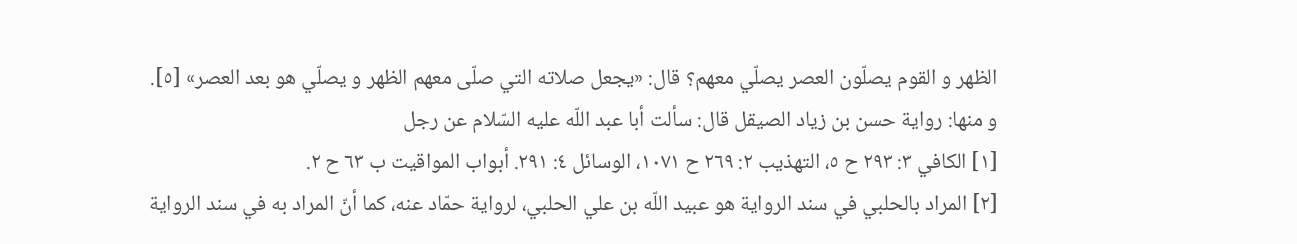الظهر و القوم يصلّون العصر يصلّي معهم؟ قال: «يجعل صلاته التي صلّى معهم الظهر و يصلّي هو بعد العصر» [٥].
و منها: رواية حسن بن زياد الصيقل قال: سألت أبا عبد اللّه عليه السّلام عن رجل
[١] الكافي ٣: ٢٩٣ ح ٥، التهذيب ٢: ٢٦٩ ح ١٠٧١، الوسائل ٤: ٢٩١. أبواب المواقيت ب ٦٣ ح ٢.
[٢] المراد بالحلبي في سند الرواية هو عبيد اللّه بن علي الحلبي، لرواية حمّاد عنه، كما أنّ المراد به في سند الرواية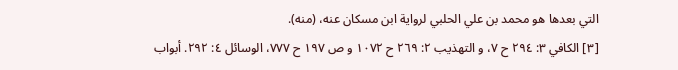التي بعدها هو محمد بن علي الحلبي لرواية ابن مسكان عنه، (منه).
[٣] الكافي ٣: ٢٩٤ ح ٧، و التهذيب ٢: ٢٦٩ ح ١٠٧٢ و ص ١٩٧ ح ٧٧٧، الوسائل ٤: ٢٩٢. أبواب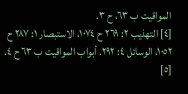المواقيت ب ٦٣، ح ٣.
[٤] التهذيب ٢: ٢٦٩ ح ١٠٧٤، الاستبصار ١: ٢٨٧ ح ١٠٥٢، الوسائل ٤: ٢٩٢. أبواب المواقيت ب ٦٣ ح ٤.
[٥]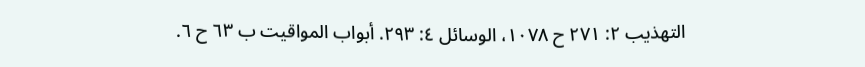التهذيب ٢: ٢٧١ ح ١٠٧٨، الوسائل ٤: ٢٩٣. أبواب المواقيت ب ٦٣ ح ٦.